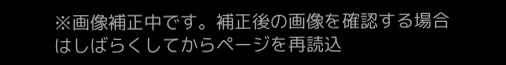※画像補正中です。補正後の画像を確認する場合はしばらくしてからページを再読込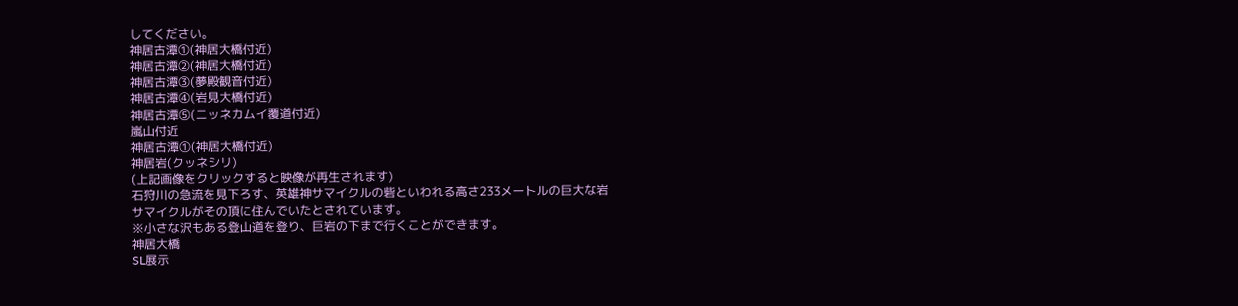してください。
神居古潭①(神居大橋付近)
神居古潭②(神居大橋付近)
神居古潭③(夢殿観音付近)
神居古潭④(岩見大橋付近)
神居古潭⑤(ニッネカムイ覆道付近)
嵐山付近
神居古潭①(神居大橋付近)
神居岩(クッネシリ)
(上記画像をクリックすると映像が再生されます)
石狩川の急流を見下ろす、英雄神サマイクルの砦といわれる高さ233メートルの巨大な岩
サマイクルがその頂に住んでいたとされています。
※小さな沢もある登山道を登り、巨岩の下まで行くことができます。
神居大橋
SL展示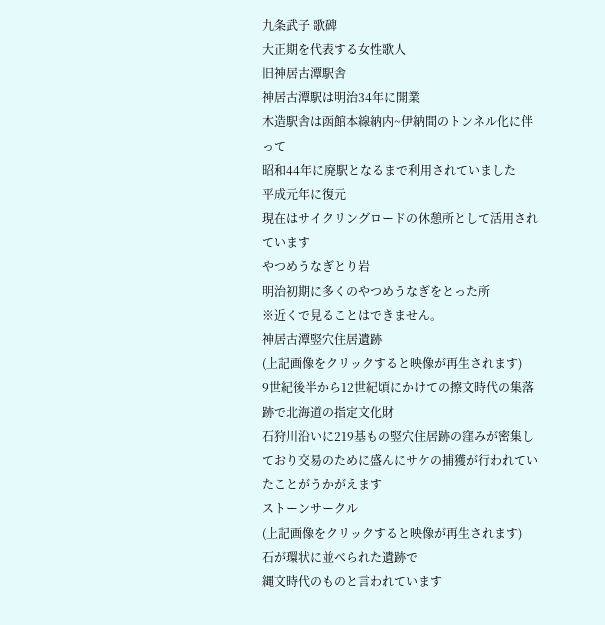九条武子 歌碑
大正期を代表する女性歌人
旧神居古潭駅舎
神居古潭駅は明治34年に開業
木造駅舎は函館本線納内~伊納間のトンネル化に伴って
昭和44年に廃駅となるまで利用されていました
平成元年に復元
現在はサイクリングロードの休憩所として活用されています
やつめうなぎとり岩
明治初期に多くのやつめうなぎをとった所
※近くで見ることはできません。
神居古潭竪穴住居遺跡
(上記画像をクリックすると映像が再生されます)
9世紀後半から12世紀頃にかけての擦文時代の集落跡で北海道の指定文化財
石狩川沿いに219基もの竪穴住居跡の窪みが密集しており交易のために盛んにサケの捕獲が行われていたことがうかがえます
ストーンサークル
(上記画像をクリックすると映像が再生されます)
石が環状に並べられた遺跡で
縄文時代のものと言われています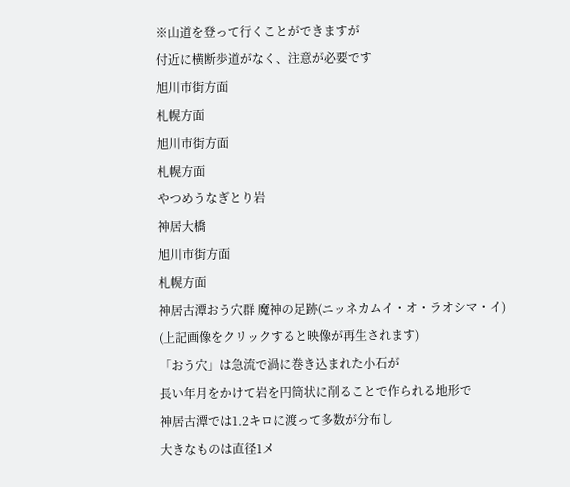※山道を登って行くことができますが
付近に横断歩道がなく、注意が必要です
旭川市街方面
札幌方面
旭川市街方面
札幌方面
やつめうなぎとり岩
神居大橋
旭川市街方面
札幌方面
神居古潭おう穴群 魔神の足跡(ニッネカムイ・オ・ラオシマ・イ)
(上記画像をクリックすると映像が再生されます)
「おう穴」は急流で渦に巻き込まれた小石が
長い年月をかけて岩を円筒状に削ることで作られる地形で
神居古潭では1.2キロに渡って多数が分布し
大きなものは直径1メ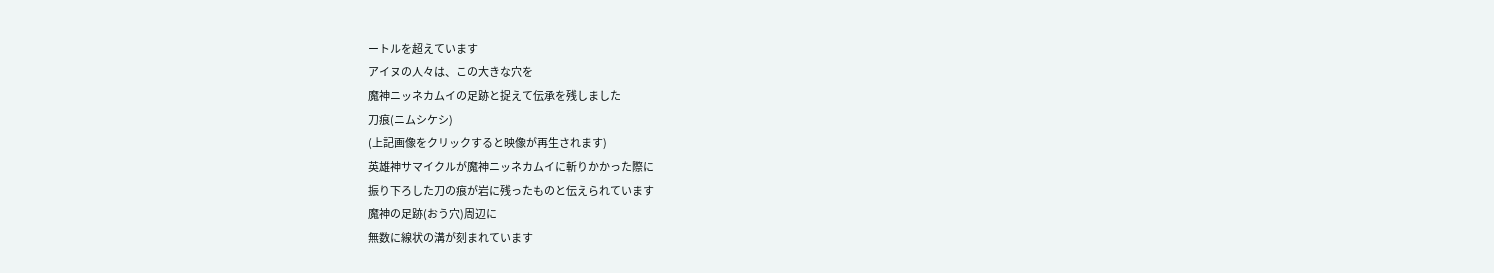ートルを超えています
アイヌの人々は、この大きな穴を
魔神ニッネカムイの足跡と捉えて伝承を残しました
刀痕(ニムシケシ)
(上記画像をクリックすると映像が再生されます)
英雄神サマイクルが魔神ニッネカムイに斬りかかった際に
振り下ろした刀の痕が岩に残ったものと伝えられています
魔神の足跡(おう穴)周辺に
無数に線状の溝が刻まれています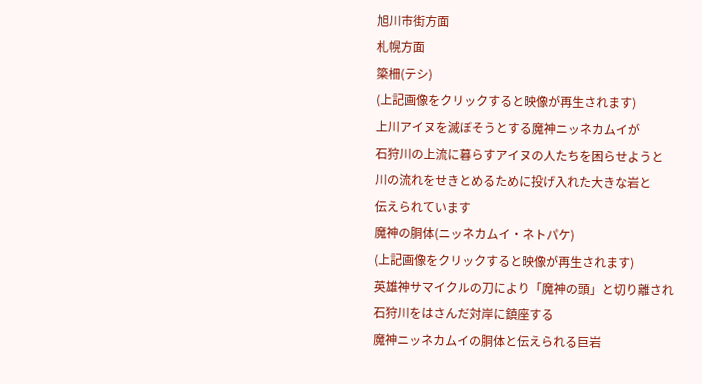旭川市街方面
札幌方面
簗柵(テシ)
(上記画像をクリックすると映像が再生されます)
上川アイヌを滅ぼそうとする魔神ニッネカムイが
石狩川の上流に暮らすアイヌの人たちを困らせようと
川の流れをせきとめるために投げ入れた大きな岩と
伝えられています
魔神の胴体(ニッネカムイ・ネトパケ)
(上記画像をクリックすると映像が再生されます)
英雄神サマイクルの刀により「魔神の頭」と切り離され
石狩川をはさんだ対岸に鎮座する
魔神ニッネカムイの胴体と伝えられる巨岩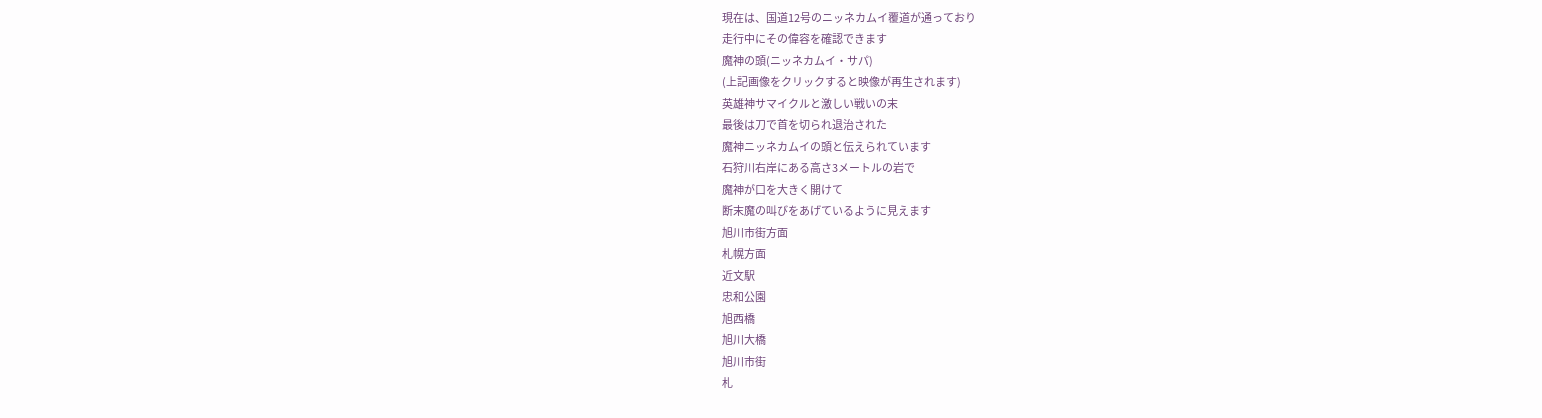現在は、国道12号のニッネカムイ覆道が通っており
走行中にその偉容を確認できます
魔神の頭(ニッネカムイ・サパ)
(上記画像をクリックすると映像が再生されます)
英雄神サマイクルと激しい戦いの末
最後は刀で首を切られ退治された
魔神ニッネカムイの頭と伝えられています
石狩川右岸にある高さ3メートルの岩で
魔神が口を大きく開けて
断末魔の叫びをあげているように見えます
旭川市街方面
札幌方面
近文駅
忠和公園
旭西橋
旭川大橋
旭川市街
札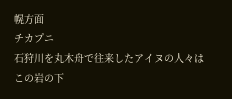幌方面
チカプニ
石狩川を丸木舟で往来したアイヌの人々は
この岩の下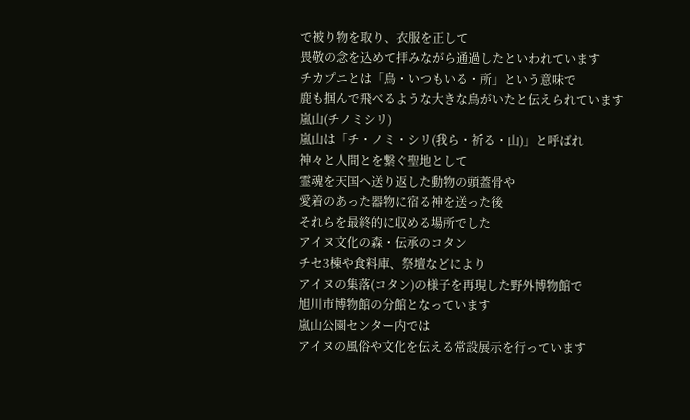で被り物を取り、衣服を正して
畏敬の念を込めて拝みながら通過したといわれています
チカプニとは「鳥・いつもいる・所」という意味で
鹿も掴んで飛べるような大きな鳥がいたと伝えられています
嵐山(チノミシリ)
嵐山は「チ・ノミ・シリ(我ら・祈る・山)」と呼ばれ
神々と人間とを繋ぐ聖地として
霊魂を天国へ送り返した動物の頭蓋骨や
愛着のあった器物に宿る神を送った後
それらを最終的に収める場所でした
アイヌ文化の森・伝承のコタン
チセ3棟や食料庫、祭壇などにより
アイヌの集落(コタン)の様子を再現した野外博物館で
旭川市博物館の分館となっています
嵐山公園センター内では
アイヌの風俗や文化を伝える常設展示を行っています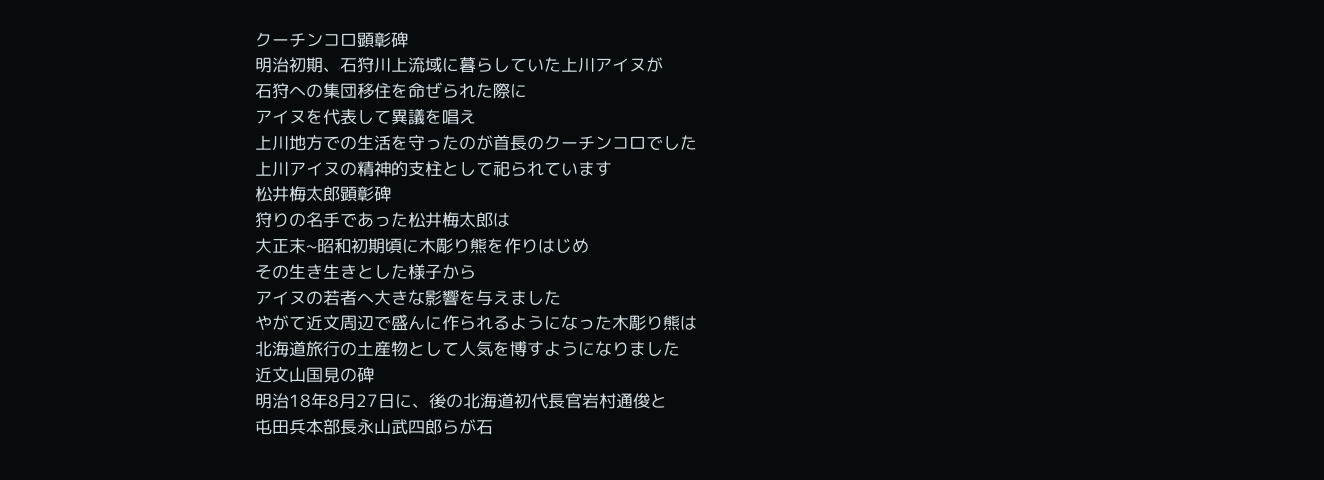クーチンコロ顕彰碑
明治初期、石狩川上流域に暮らしていた上川アイヌが
石狩への集団移住を命ぜられた際に
アイヌを代表して異議を唱え
上川地方での生活を守ったのが首長のクーチンコロでした
上川アイヌの精神的支柱として祀られています
松井梅太郎顕彰碑
狩りの名手であった松井梅太郎は
大正末~昭和初期頃に木彫り熊を作りはじめ
その生き生きとした様子から
アイヌの若者へ大きな影響を与えました
やがて近文周辺で盛んに作られるようになった木彫り熊は
北海道旅行の土産物として人気を博すようになりました
近文山国見の碑
明治18年8月27日に、後の北海道初代長官岩村通俊と
屯田兵本部長永山武四郎らが石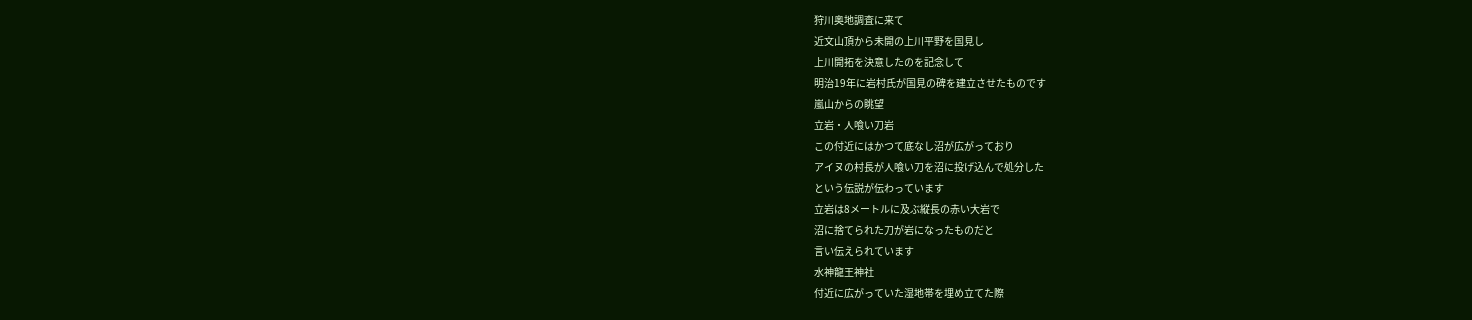狩川奥地調査に来て
近文山頂から未開の上川平野を国見し
上川開拓を決意したのを記念して
明治19年に岩村氏が国見の碑を建立させたものです
嵐山からの眺望
立岩・人喰い刀岩
この付近にはかつて底なし沼が広がっており
アイヌの村長が人喰い刀を沼に投げ込んで処分した
という伝説が伝わっています
立岩は8メートルに及ぶ縦長の赤い大岩で
沼に捨てられた刀が岩になったものだと
言い伝えられています
水神龍王神社
付近に広がっていた湿地帯を埋め立てた際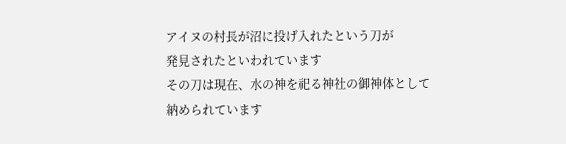アイヌの村長が沼に投げ入れたという刀が
発見されたといわれています
その刀は現在、水の神を祀る神社の御神体として
納められています